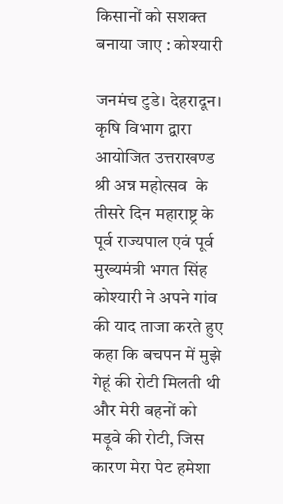किसानों को सशक्त बनाया जाए : कोश्यारी

जनमंच टुडे। देहरादून। कृषि विभाग द्वारा आयोजित उत्तराखण्ड श्री अन्न महोत्सव  के तीसरे दिन महाराष्ट्र के पूर्व राज्यपाल एवं पूर्व मुख्यमंत्री भगत सिंह कोश्यारी ने अपने गांव की याद ताजा करते हुए कहा कि बचपन में मुझे गेहूं की रोटी मिलती थी और मेरी बहनों को मड़ूवे की रोटी, जिस कारण मेरा पेट हमेशा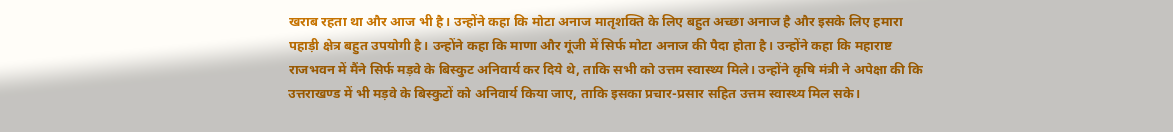खराब रहता था और आज भी है। उन्होंने कहा कि मोटा अनाज मातृशक्ति के लिए बहुत अच्छा अनाज है और इसके लिए हमारा पहाड़ी क्षेत्र बहुत उपयोगी है। उन्होंने कहा कि माणा और गूंजी में सिर्फ मोटा अनाज की पैदा होता है। उन्होंने कहा कि महाराष्ट राजभवन में मैंने सिर्फ मड़वे के बिस्कुट अनिवार्य कर दिये थे, ताकि सभी को उत्तम स्वास्थ्य मिले। उन्होंने कृषि मंत्री ने अपेक्षा की कि उत्तराखण्ड में भी मड़वे के बिस्कुटों को अनिवार्य किया जाए, ताकि इसका प्रचार-प्रसार सहित उत्तम स्वास्थ्य मिल सके।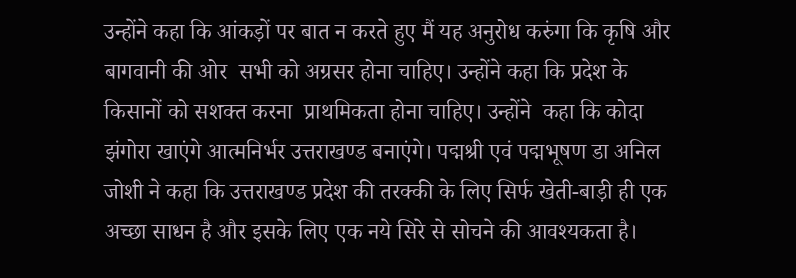उन्होंने कहा कि आंकड़ों पर बात न करते हुए मैं यह अनुरोध करुंगा कि कृषि और बागवानी की ओर  सभी को अग्रसर होना चाहिए। उन्होंने कहा कि प्रदेश के किसानों को सशक्त करना  प्राथमिकता होना चाहिए। उन्होंने  कहा कि कोदा झंगोरा खाएंगे आत्मनिर्भर उत्तराखण्ड बनाएंगे। पद्मश्री एवं पद्मभूषण डा अनिल जोशी ने कहा कि उत्तराखण्ड प्रदेश की तरक्की के लिए सिर्फ खेती-बाड़ी ही एक अच्छा साधन है और इसके लिए एक नये सिरे से सोचने की आवश्यकता है।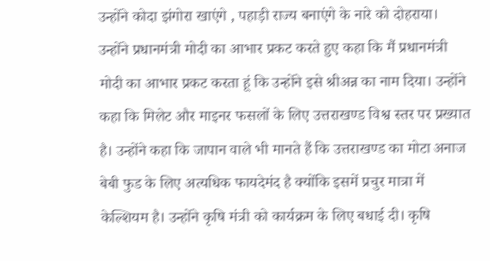उन्होंने कोदा झंगोरा खाएंगे , पहाड़ी राज्य बनाएंगे के नारे को दोहराया। उन्होंने प्रधानमंत्री मोदी का आभार प्रकट करते हुए कहा कि मैं प्रधानमंत्री मोदी का आभार प्रकट करता हूं कि उन्होंने इसे श्रीअन्न का नाम दिया। उन्होंने कहा कि मिलेट और माइनर फसलों के लिए उत्तराखण्ड विश्व स्तर पर प्रख्यात है। उन्होंने कहा कि जापान वाले भी मानते हैं कि उत्तराखण्ड का मोटा अनाज बेबी फुड के लिए अत्यधिक फायदेमंद है क्योंकि इसमें प्रचुर मात्रा में केल्शियम है। उन्होंने कृषि मंत्री को कार्यक्रम के लिए बधाई दी। कृषि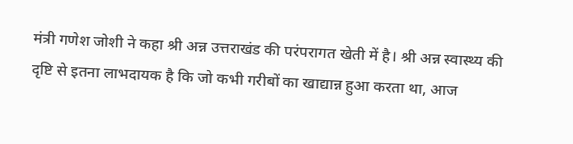मंत्री गणेश जोशी ने कहा श्री अन्न उत्तराखंड की परंपरागत खेती में है। श्री अन्न स्वास्थ्य की दृष्टि से इतना लाभदायक है कि जो कभी गरीबों का खाद्यान्न हुआ करता था, आज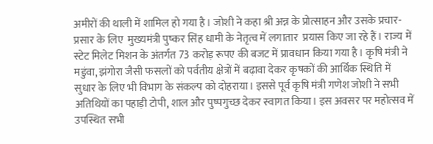अमीरों की थाली में शामिल हो गया है। जोशी ने कहा श्री अन्न के प्रोत्साहन और उसके प्रचार-प्रसार के लिए  मुख्यमंत्री पुष्कर सिंह धामी के नेतृत्व में लगातार  प्रयास किए जा रहे हैं। राज्य में स्टेट मिलेट मिशन के अंतर्गत 73 करोड़ रूपए की बजट में प्रावधान किया गया है। कृषि मंत्री ने मडुंवा, झंगोरा जैसी फसलों को पर्वतीय क्षेत्रों में बढ़ावा देकर कृषकों की आर्थिक स्थिति में सुधार के लिए भी विभाग के संकल्प को दोहराया। इससे पूर्व कृषि मंत्री गणेश जोशी ने सभी अतिथियों का पहाड़ी टोपी, शाल और पुष्पगुच्छ देकर स्वागत किया। इस अवसर पर महोत्सव में उपस्थित सभी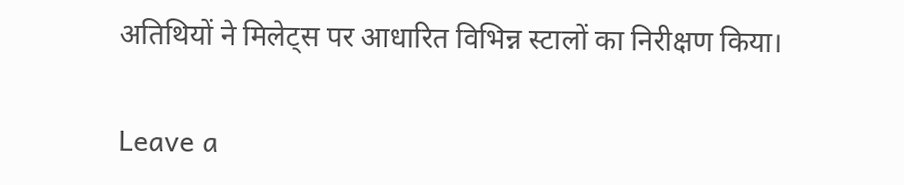अतिथियों ने मिलेट्स पर आधारित विभिन्न स्टालों का निरीक्षण किया।

Leave a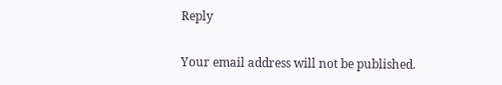Reply

Your email address will not be published.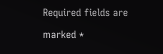Required fields are marked *